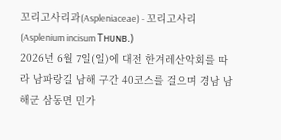꼬리고사리과(Aspleniaceae) - 꼬리고사리(Asplenium incisum Tʜᴜɴʙ.)
2026년 6월 7일(일)에 대전 한겨레산악회를 따라 남파랑길 남해 구간 40코스를 걸으며 경남 남해군 삼동면 민가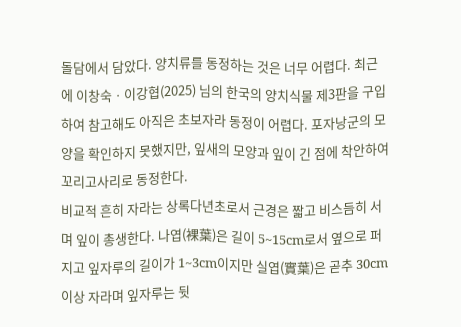돌담에서 담았다. 양치류를 동정하는 것은 너무 어렵다. 최근에 이창숙ㆍ이강협(2025) 님의 한국의 양치식물 제3판을 구입하여 참고해도 아직은 초보자라 동정이 어렵다. 포자낭군의 모양을 확인하지 못했지만, 잎새의 모양과 잎이 긴 점에 착안하여 꼬리고사리로 동정한다.
비교적 흔히 자라는 상록다년초로서 근경은 짧고 비스듬히 서며 잎이 총생한다. 나엽(裸葉)은 길이 5~15cm로서 옆으로 퍼지고 잎자루의 길이가 1~3cm이지만 실엽(實葉)은 곧추 30cm 이상 자라며 잎자루는 뒷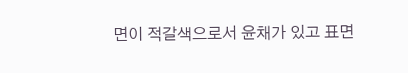면이 적갈색으로서 윤채가 있고 표면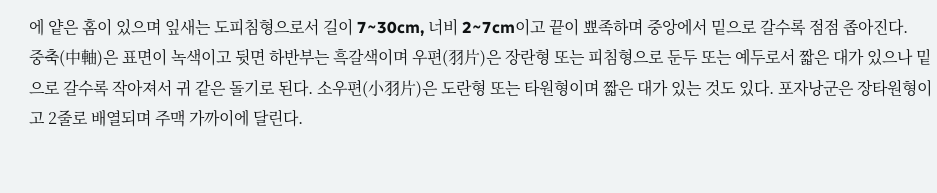에 얕은 홈이 있으며 잎새는 도피침형으로서 길이 7~30cm, 너비 2~7cm이고 끝이 뾰족하며 중앙에서 밑으로 갈수록 점점 좁아진다.
중축(中軸)은 표면이 녹색이고 뒷면 하반부는 흑갈색이며 우편(羽片)은 장란형 또는 피침형으로 둔두 또는 예두로서 짧은 대가 있으나 밑으로 갈수록 작아져서 귀 같은 돌기로 된다. 소우편(小羽片)은 도란형 또는 타원형이며 짧은 대가 있는 것도 있다. 포자낭군은 장타원형이고 2줄로 배열되며 주맥 가까이에 달린다.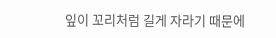잎이 꼬리처럼 길게 자라기 때문에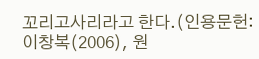꼬리고사리라고 한다.(인용문헌: 이창복(2006), 원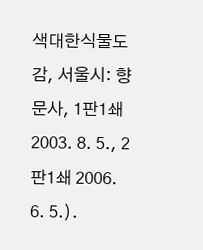색대한식물도감, 서울시: 향문사, 1판1쇄 2003. 8. 5., 2판1쇄 2006. 6. 5.).